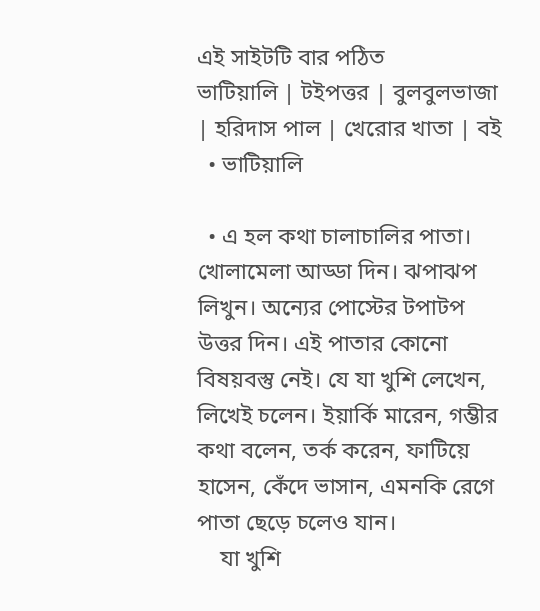এই সাইটটি বার পঠিত
ভাটিয়ালি | টইপত্তর | বুলবুলভাজা | হরিদাস পাল | খেরোর খাতা | বই
  • ভাটিয়ালি

  • এ হল কথা চালাচালির পাতা। খোলামেলা আড্ডা দিন। ঝপাঝপ লিখুন। অন্যের পোস্টের টপাটপ উত্তর দিন। এই পাতার কোনো বিষয়বস্তু নেই। যে যা খুশি লেখেন, লিখেই চলেন। ইয়ার্কি মারেন, গম্ভীর কথা বলেন, তর্ক করেন, ফাটিয়ে হাসেন, কেঁদে ভাসান, এমনকি রেগে পাতা ছেড়ে চলেও যান।
    যা খুশি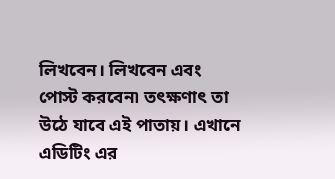লিখবেন। লিখবেন এবং পোস্ট করবেন৷ তৎক্ষণাৎ তা উঠে যাবে এই পাতায়। এখানে এডিটিং এর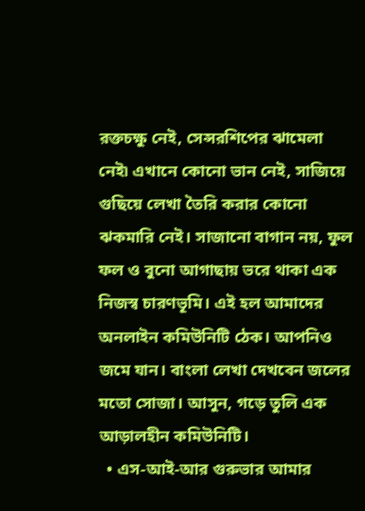রক্তচক্ষু নেই, সেন্সরশিপের ঝামেলা নেই৷ এখানে কোনো ভান নেই, সাজিয়ে গুছিয়ে লেখা তৈরি করার কোনো ঝকমারি নেই। সাজানো বাগান নয়, ফুল ফল ও বুনো আগাছায় ভরে থাকা এক নিজস্ব চারণভূমি। এই হল আমাদের অনলাইন কমিউনিটি ঠেক। আপনিও জমে যান। বাংলা লেখা দেখবেন জলের মতো সোজা। আসুন, গড়ে তুলি এক আড়ালহীন কমিউনিটি।
  • এস-আই-আর গুরুভার আমার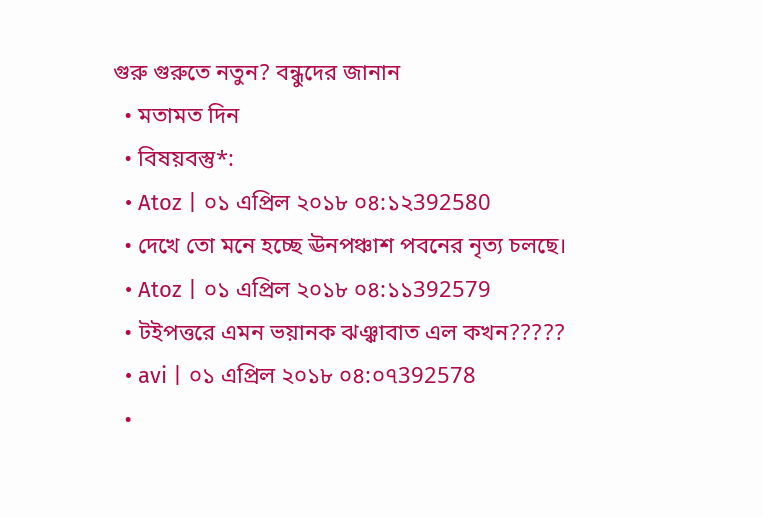গুরু গুরুতে নতুন? বন্ধুদের জানান
  • মতামত দিন
  • বিষয়বস্তু*:
  • Atoz | ০১ এপ্রিল ২০১৮ ০৪:১২392580
  • দেখে তো মনে হচ্ছে ঊনপঞ্চাশ পবনের নৃত্য চলছে।
  • Atoz | ০১ এপ্রিল ২০১৮ ০৪:১১392579
  • টইপত্তরে এমন ভয়ানক ঝঞ্ঝাবাত এল কখন?????
  • avi | ০১ এপ্রিল ২০১৮ ০৪:০৭392578
  •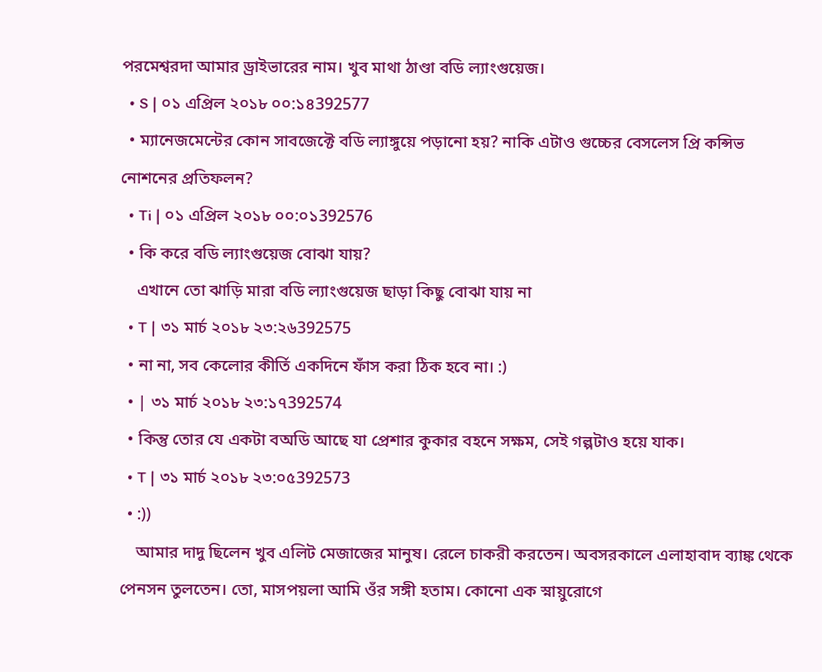পরমেশ্বরদা আমার ড্রাইভারের নাম। খুব মাথা ঠাণ্ডা বডি ল্যাংগুয়েজ।
  • S | ০১ এপ্রিল ২০১৮ ০০:১৪392577
  • ম্যানেজমেন্টের কোন সাবজেক্টে বডি ল্যাঙ্গুয়ে পড়ানো হয়? নাকি এটাও গুচ্চের বেসলেস প্রি কন্সিভ নোশনের প্রতিফলন?
  • Ti | ০১ এপ্রিল ২০১৮ ০০:০১392576
  • কি করে বডি ল্যাংগুয়েজ বোঝা যায়?
    এখানে তো ঝাড়ি মারা বডি ল্যাংগুয়েজ ছাড়া কিছু বোঝা যায় না
  • T | ৩১ মার্চ ২০১৮ ২৩:২৬392575
  • না না, সব কেলোর কীর্তি একদিনে ফাঁস করা ঠিক হবে না। :)
  • | ৩১ মার্চ ২০১৮ ২৩:১৭392574
  • কিন্তু তোর যে একটা বঅডি আছে যা প্রেশার কুকার বহনে সক্ষম, সেই গল্পটাও হয়ে যাক।
  • T | ৩১ মার্চ ২০১৮ ২৩:০৫392573
  • :))
    আমার দাদু ছিলেন খুব এলিট মেজাজের মানুষ। রেলে চাকরী করতেন। অবসরকালে এলাহাবাদ ব্যাঙ্ক থেকে পেনসন তুলতেন। তো, মাসপয়লা আমি ওঁর সঙ্গী হতাম। কোনো এক স্নায়ুরোগে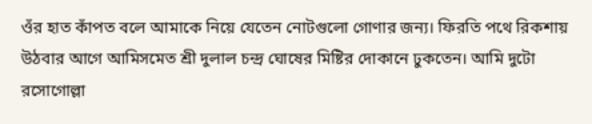ওঁর হাত কাঁপত বলে আমাকে নিয়ে যেতেন নোটগুলো গোণার জন্য। ফিরতি পথে রিকশায় উঠবার আগে আমিসমেত শ্রী দুলাল চন্দ্র ঘোষের মিষ্টির দোকানে ঢুকতেন। আমি দুটো রসোগোল্লা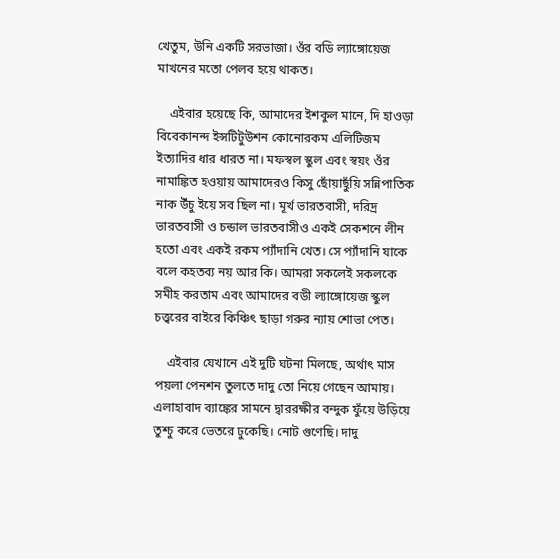খেতুম, উনি একটি সরভাজা। ওঁর বডি ল্যাঙ্গোয়েজ মাখনের মতো পেলব হয়ে থাকত।

    এইবার হয়েছে কি, আমাদের ইশকুল মানে, দি হাওড়া বিবেকানন্দ ইন্সটিটুউশন কোনোরকম এলিটিজম ইত্যাদির ধার ধারত না। মফস্বল স্কুল এবং স্বয়ং ওঁর নামাঙ্কিত হওয়ায় আমাদেরও কিসু ছোঁয়াছুঁয়ি সন্নিপাতিক নাক উঁচু ইয়ে সব ছিল না। মূর্খ ভারতবাসী, দরিদ্র ভারতবাসী ও চন্ডাল ভারতবাসীও একই সেকশনে লীন হতো এবং একই রকম প্যাঁদানি খেত। সে প্যাঁদানি যাকে বলে কহতব্য নয় আর কি। আমরা সকলেই সকলকে সমীহ করতাম এবং আমাদের বডী ল্যাঙ্গোয়েজ স্কুল চত্ত্বরের বাইরে কিঞ্চিৎ ছাড়া গরুর ন্যায় শোভা পেত।

    এইবার যেখানে এই দুটি ঘটনা মিলছে, অর্থাৎ মাস পয়লা পেনশন তুলতে দাদু তো নিয়ে গেছেন আমায়। এলাহাবাদ ব্যাঙ্কের সামনে দ্বাররক্ষীর বন্দুক ফুঁয়ে উড়িয়ে তুশ্চু করে ভেতরে ঢুকেছি। নোট গুণেছি। দাদু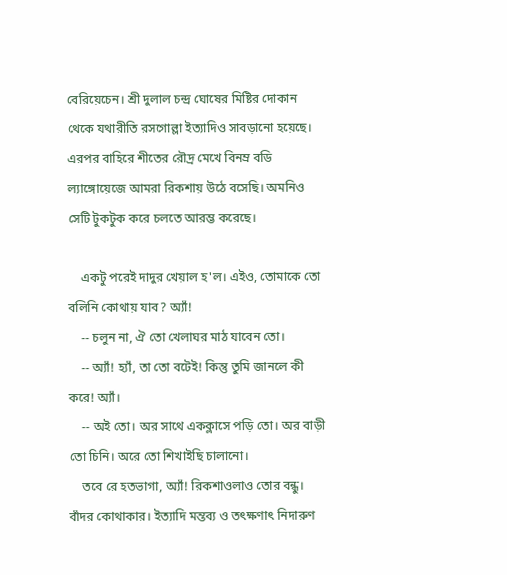বেরিয়েচেন। শ্রী দুলাল চন্দ্র ঘোষের মিষ্টির দোকান থেকে যথারীতি রসগোল্লা ইত্যাদিও সাবড়ানো হয়েছে। এরপর বাহিরে শীতের রৌদ্র মেখে বিনম্র বডি ল্যাঙ্গোয়েজে আমরা রিকশায় উঠে বসেছি। অমনিও সেটি টুকটুক করে চলতে আরম্ভ করেছে।

    একটু পরেই দাদুর খেয়াল হ'ল। এইও, তোমাকে তো বলিনি কোথায় যাব? অ্যাঁ!
    -- চলুন না, ঐ তো খেলাঘর মাঠ যাবেন তো।
    -- অ্যাঁ! হ্যাঁ, তা তো বটেই! কিন্তু তুমি জানলে কী করে! অ্যাঁ।
    -- অই তো। অর সাথে একক্লাসে পড়ি তো। অর বাড়ী তো চিনি। অরে তো শিখাইছি চালানো।
    তবে রে হতভাগা, অ্যাঁ! রিকশাওলাও তোর বন্ধু। বাঁদর কোথাকার। ইত্যাদি মন্তব্য ও তৎক্ষণাৎ নিদারুণ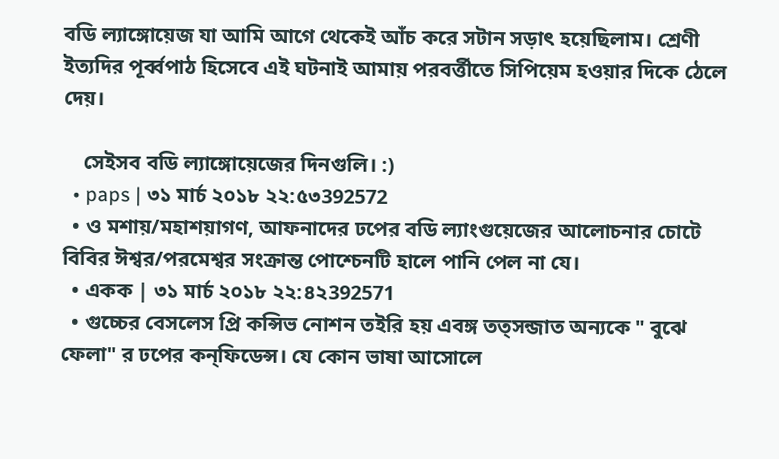বডি ল্যাঙ্গোয়েজ যা আমি আগে থেকেই আঁচ করে সটান সড়াৎ হয়েছিলাম। শ্রেণী ইত্যদির পূর্ব্বপাঠ হিসেবে এই ঘটনাই আমায় পরবর্ত্তীতে সিপিয়েম হওয়ার দিকে ঠেলে দেয়।

    সেইসব বডি ল্যাঙ্গোয়েজের দিনগুলি। :)
  • paps | ৩১ মার্চ ২০১৮ ২২:৫৩392572
  • ও মশায়/মহাশয়াগণ, আফনাদের ঢপের বডি ল্যাংগুয়েজের আলোচনার চোটে বিবির ঈশ্বর/পরমেশ্বর সংক্রান্ত পোশ্চেনটি হালে পানি পেল না যে।
  • একক | ৩১ মার্চ ২০১৮ ২২:৪২392571
  • গুচ্চের বেসলেস প্রি কন্সিভ নোশন তইরি হয় এবঙ্গ তত্সন্জাত অন্যকে " বুঝে ফেলা" র ঢপের কন্ফিডেন্স। যে কোন ভাষা আসোলে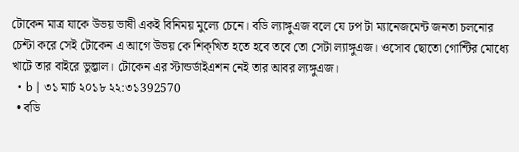টোকেন মাত্র যাকে উভয় ভাষী একই বিনিময় মুল্যে চেনে। বডি ল্যাঙ্গুএজ বলে যে ঢপ টা ম্যানেজমেন্ট জনতা চলনোর চেশ্টা করে সেই টোকেন এ আগে উভয় কে শিক্খিত হতে হবে তবে তো সেটা ল্যাঙ্গুএজ। ওসোব ছোতো গোশ্টির মোধ্যে খাটে তার বাইরে ভুল্ভাল। টোকেন এর স্টান্ডর্ডাইএশন নেই তার আবর ল্যঙ্গুএজ।
  • b | ৩১ মার্চ ২০১৮ ২২:৩১392570
  • বডি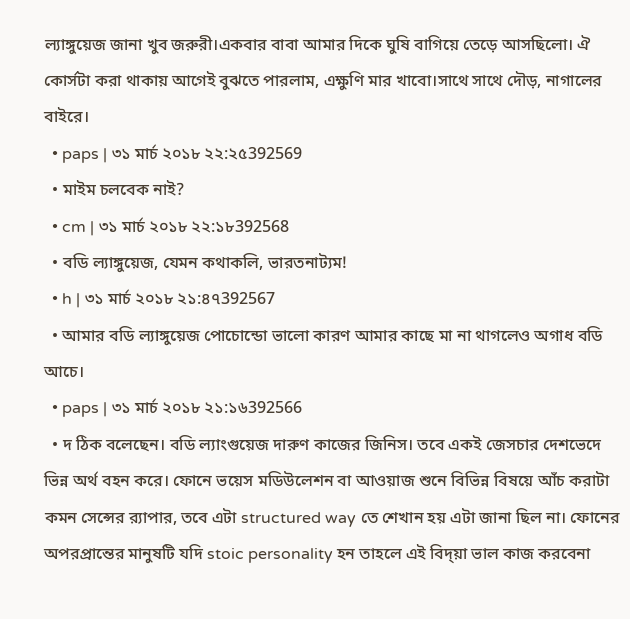ল্যাঙ্গুয়েজ জানা খুব জরুরী।একবার বাবা আমার দিকে ঘুষি বাগিয়ে তেড়ে আসছিলো। ঐ কোর্সটা করা থাকায় আগেই বুঝতে পারলাম, এক্ষুণি মার খাবো।সাথে সাথে দৌড়, নাগালের বাইরে।
  • paps | ৩১ মার্চ ২০১৮ ২২:২৫392569
  • মাইম চলবেক নাই?
  • cm | ৩১ মার্চ ২০১৮ ২২:১৮392568
  • বডি ল্যাঙ্গুয়েজ, যেমন কথাকলি, ভারতনাট্যম!
  • h | ৩১ মার্চ ২০১৮ ২১:৪৭392567
  • আমার বডি ল্যাঙ্গুয়েজ পোচোন্ডো ভালো কারণ আমার কাছে মা না থাগলেও অগাধ বডি আচে।
  • paps | ৩১ মার্চ ২০১৮ ২১:১৬392566
  • দ ঠিক বলেছেন। বডি ল্যাংগুয়েজ দারুণ কাজের জিনিস। তবে একই জেসচার দেশভেদে ভিন্ন অর্থ বহন করে। ফোনে ভয়েস মডিউলেশন বা আওয়াজ শুনে বিভিন্ন বিষয়ে আঁচ করাটা কমন সেন্সের র‍্যাপার, তবে এটা structured way তে শেখান হয় এটা জানা ছিল না। ফোনের অপরপ্রান্তের মানুষটি যদি stoic personality হন তাহলে এই বিদ্য়া ভাল কাজ করবেনা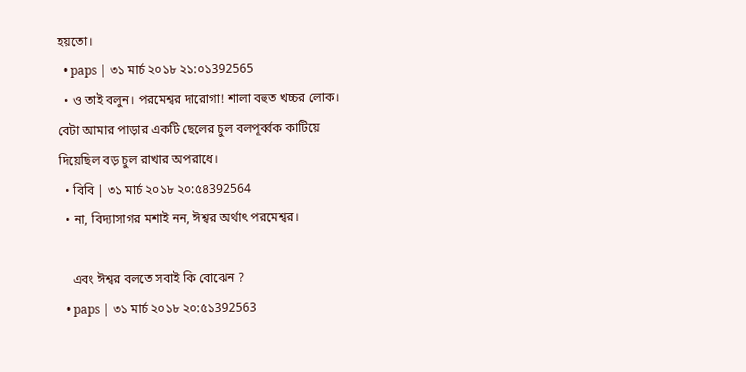হয়তো।
  • paps | ৩১ মার্চ ২০১৮ ২১:০১392565
  • ও তাই বলুন। পরমেশ্বর দারোগা! শালা বহুত খচ্চর লোক। বেটা আমার পাড়ার একটি ছেলের চুল বলপূর্ব্বক কাটিয়ে দিয়েছিল বড় চুল রাখার অপরাধে।
  • বিবি | ৩১ মার্চ ২০১৮ ২০:৫৪392564
  • না, বিদ্যাসাগর মশাই নন, ঈশ্বর অর্থাৎ পরমেশ্বর।

    এবং ঈশ্বর বলতে সবাই কি বোঝেন ?
  • paps | ৩১ মার্চ ২০১৮ ২০:৫১392563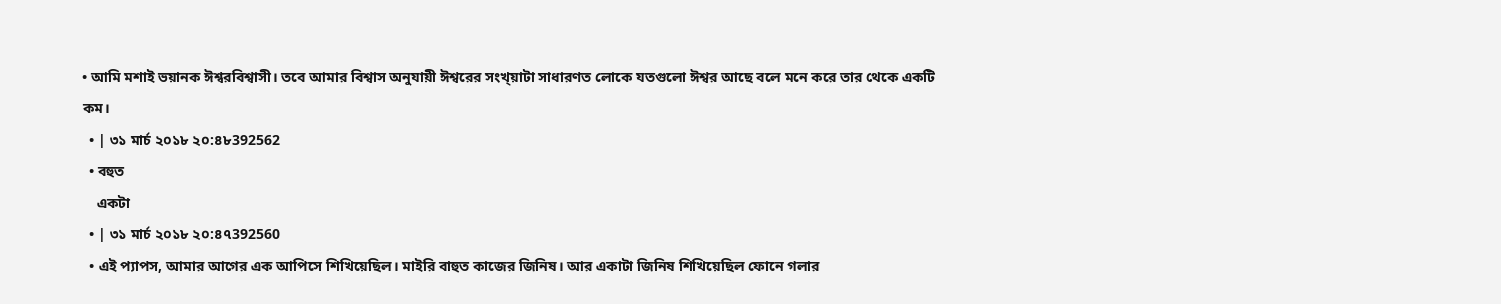• আমি মশাই ভয়ানক ঈশ্বরবিশ্বাসী। তবে আমার বিশ্বাস অনুযায়ী ঈশ্বরের সংখ্য়াটা সাধারণত লোকে যতগুলো ঈশ্বর আছে বলে মনে করে তার থেকে একটি কম।
  • | ৩১ মার্চ ২০১৮ ২০:৪৮392562
  • বহুত
    একটা
  • | ৩১ মার্চ ২০১৮ ২০:৪৭392560
  • এই প্যাপস, আমার আগের এক আপিসে শিখিয়েছিল। মাইরি বাহুত কাজের জিনিষ। আর একাটা জিনিষ শিখিয়েছিল ফোনে গলার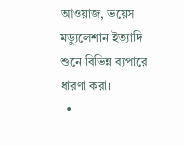আওয়াজ, ভয়েস মড্যুলেশান ইত্যাদি শুনে বিভিন্ন ব্যপারে ধারণা করা।
  •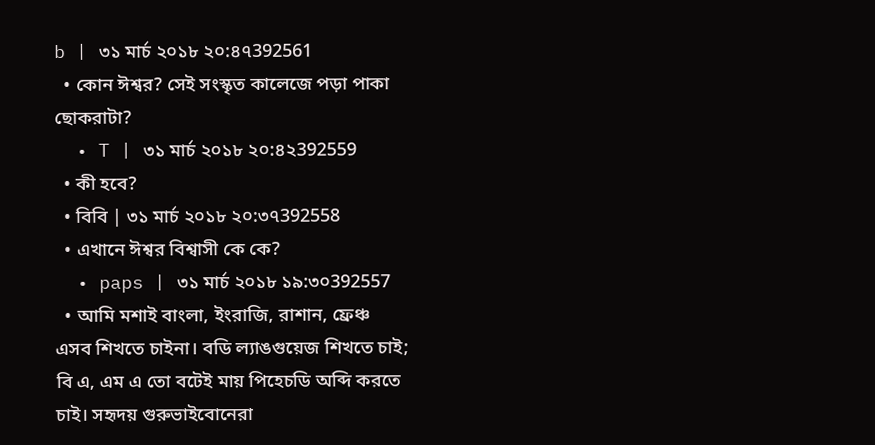b | ৩১ মার্চ ২০১৮ ২০:৪৭392561
  • কোন ঈশ্বর? সেই সংস্কৃত কালেজে পড়া পাকা ছোকরাটা?
  • T | ৩১ মার্চ ২০১৮ ২০:৪২392559
  • কী হবে?
  • বিবি | ৩১ মার্চ ২০১৮ ২০:৩৭392558
  • এখানে ঈশ্বর বিশ্বাসী কে কে?
  • paps | ৩১ মার্চ ২০১৮ ১৯:৩০392557
  • আমি মশাই বাংলা, ইংরাজি, রাশান, ফ্রেঞ্চ এসব শিখতে চাইনা। বডি ল্যাঙগুয়েজ শিখতে চাই; বি এ, এম এ তো বটেই মায় পিহেচডি অব্দি করতে চাই। সহৃদয় গুরুভাইবোনেরা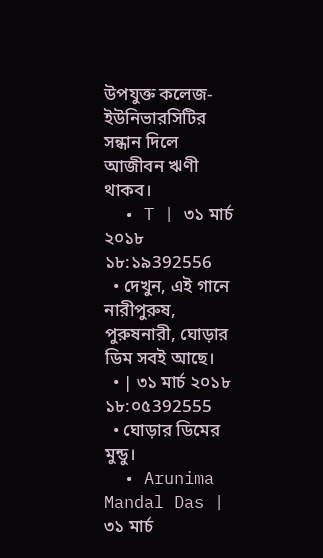উপযুক্ত কলেজ-ইউনিভারসিটির সন্ধান দিলে আজীবন ঋণী থাকব।
  • T | ৩১ মার্চ ২০১৮ ১৮:১৯392556
  • দেখুন, এই গানে নারীপুরুষ, পুরুষনারী, ঘোড়ার ডিম সবই আছে।
  • | ৩১ মার্চ ২০১৮ ১৮:০৫392555
  • ঘোড়ার ডিমের মুন্ডু।
  • Arunima Mandal Das | ৩১ মার্চ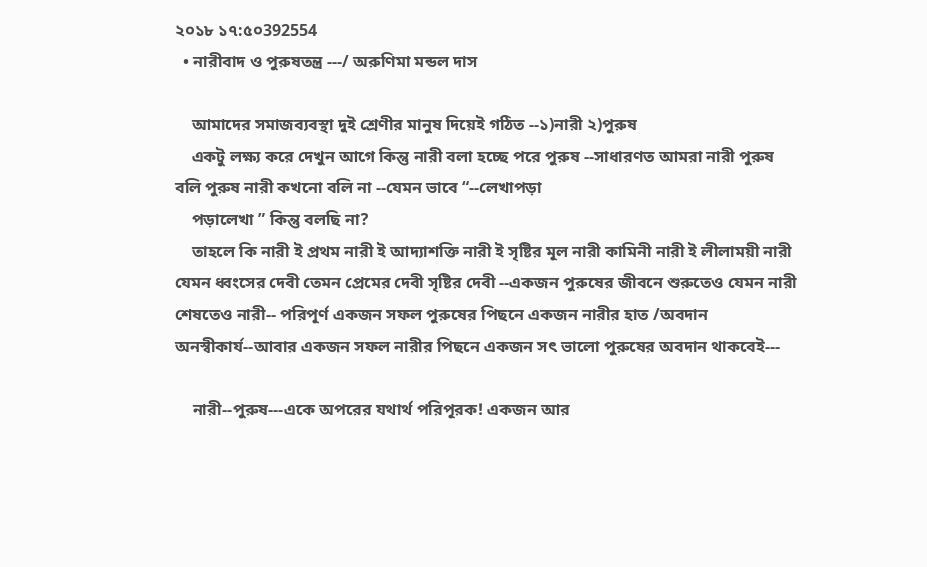২০১৮ ১৭:৫০392554
  • নারীবাদ ও পুরুষতন্ত্র ---/ অরুণিমা মন্ডল দাস

    আমাদের সমাজব্যবস্থা দুই শ্রেণীর মানুষ দিয়েই গঠিত --১)নারী ২)পুরুষ
    একটু লক্ষ্য করে দেখুন আগে কিন্তু নারী বলা হচ্ছে পরে পুরুষ --সাধারণত আমরা নারী পুরুষ বলি পুরুষ নারী কখনো বলি না --যেমন ভাবে “--লেখাপড়া
    পড়ালেখা ” কিন্তু বলছি না?
    তাহলে কি নারী ই প্রথম নারী ই আদ্যাশক্তি নারী ই সৃষ্টির মূল নারী কামিনী নারী ই লীলাময়ী নারী যেমন ধ্বংসের দেবী তেমন প্রেমের দেবী সৃষ্টির দেবী --একজন পুরুষের জীবনে শুরুতেও যেমন নারী শেষতেও নারী-- পরিপূর্ণ একজন সফল পুরুষের পিছনে একজন নারীর হাত /অবদান অনস্বীকার্য--আবার একজন সফল নারীর পিছনে একজন সৎ ভালো পুরুষের অবদান থাকবেই---

    নারী--পুরুষ---একে অপরের যথার্থ পরিপূরক! একজন আর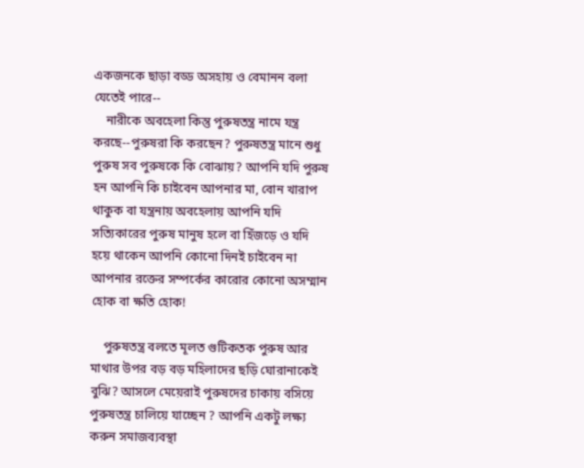একজনকে ছাড়া বড্ড অসহায় ও বেমানন বলা যেতেই পারে--
    নারীকে অবহেলা কিন্তু পুরুষতন্ত্র নামে যন্ত্র করছে--পুরুষরা কি করছেন? পুরুষতন্ত্র মানে শুধু পুরুষ সব পুরুষকে কি বোঝায়? আপনি যদি পুরুষ হন আপনি কি চাইবেন আপনার মা, বোন খারাপ থাকুক বা যন্ত্রনায় অবহেলায় আপনি যদি সত্যিকারের পুরুষ মানুষ হলে বা হিঁজড়ে ও যদি হয়ে থাকেন আপনি কোনো দিনই চাইবেন না আপনার রক্তের সম্পর্কের কারোর কোনো অসম্মান হোক বা ক্ষতি হোক!

    পুরুষতন্ত্র বলতে মূলত গুটিকতক পুরুষ আর মাথার উপর বড় বড় মহিলাদের ছড়ি ঘোরানাকেই বুঝি? আসলে মেয়েরাই পুরুষদের চাকায় বসিয়ে পুরুষতন্ত্র চালিয়ে যাচ্ছেন ? আপনি একটু লক্ষ্য করুন সমাজব্যবস্থা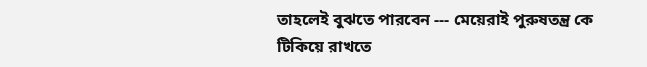তাহলেই বুঝতে পারবেন --- মেয়েরাই পুরুষতন্ত্র কে টিকিয়ে রাখতে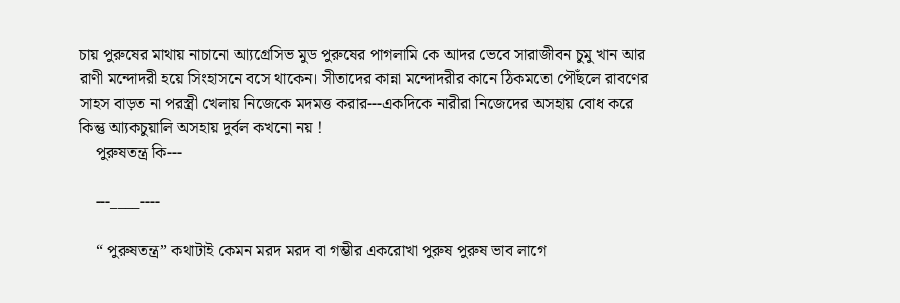চায় পুরুষের মাথায় নাচানো আ্যগ্রেসিভ মুড পুরুষের পাগলামি কে আদর ভেবে সারাজীবন চুমু খান আর রাণী মন্দোদরী হয়ে সিংহাসনে বসে থাকেন। সীতাদের কান্না মন্দোদরীর কানে ঠিকমতো পৌঁছলে রাবণের সাহস বাড়ত না পরস্ত্রী খেলায় নিজেকে মদমত্ত করার---একদিকে নারীরা নিজেদের অসহায় বোধ করে কিন্তু আ্যকচুয়ালি অসহায় দুর্বল কখনো নয় !
    পুরুষতন্ত্র কি---

    ---____----

    “ পুরুষতন্ত্র” কথাটাই কেমন মরদ মরদ বা গম্ভীর একরোখা পুরুষ পুরুষ ভাব লাগে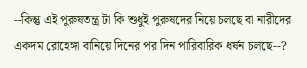--কিন্তু এই পুরুষতন্ত্র টা কি শুধুই পুরুষদের নিয়ে চলছে বা নারীদের একদম রোহেঙ্গা বানিয়ে দিনের পর দিন পারিবারিক ধর্ষন চলছে--?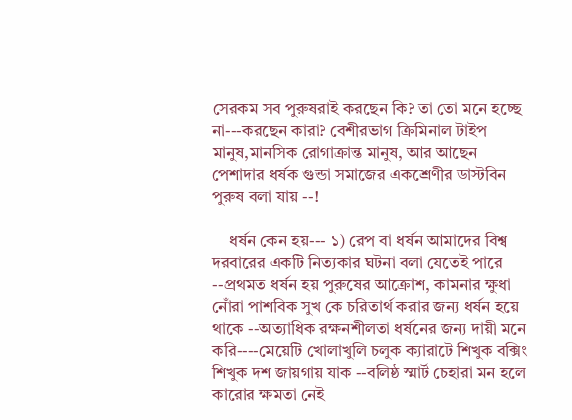সেরকম সব পুরুষরাই করছেন কি? তা তো মনে হচ্ছে না---করছেন কারা? বেশীরভাগ ক্রিমিনাল টাইপ মানুষ,মানসিক রোগাক্রান্ত মানুষ, আর আছেন পেশাদার ধর্ষক গুন্ডা সমাজের একশ্রেণীর ডাস্টবিন পুরুষ বলা যায় --!

    ধর্ষন কেন হয়--- ১) রেপ বা ধর্ষন আমাদের বিশ্ব দরবারের একটি নিত্যকার ঘটনা বলা যেতেই পারে --প্রথমত ধর্ষন হয় পুরুষের আক্রোশ, কামনার ক্ষুধা নোঁরা পাশবিক সুখ কে চরিতার্থ করার জন্য ধর্ষন হয়ে থাকে --অত্যাধিক রক্ষনশীলতা ধর্ষনের জন্য দায়ী মনে করি----মেয়েটি খোলাখুলি চলুক ক্যারাটে শিখুক বক্সিং শিখুক দশ জায়গায় যাক --বলিষ্ঠ স্মার্ট চেহারা মন হলে কারোর ক্ষমতা নেই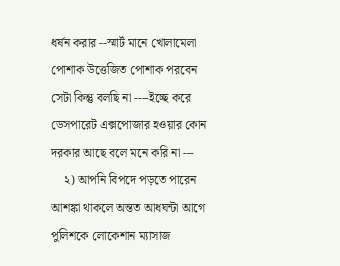ধর্ষন করার --স্মার্ট মানে খোলামেলা পোশাক উত্তেজিত পোশাক পরবেন সেটা কিন্তু বলছি না ----ইচ্ছে করে ডেসপারেট এক্সপোজার হওয়ার কোন দরকার আছে বলে মনে করি না ---
    ২) আপনি বিপদে পড়তে পারেন আশঙ্কা থাকলে অন্তত আধঘন্টা আগে পুলিশকে লোকেশান ম্যাসাজ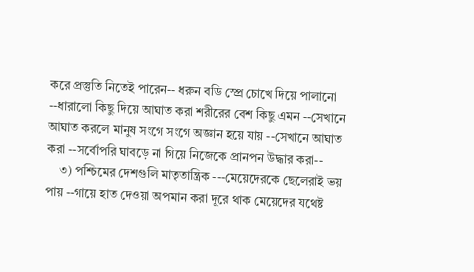করে প্রস্তুতি নিতেই পারেন-- ধরুন বডি স্প্রে চোখে দিয়ে পালানো --ধারালো কিছু দিয়ে আঘাত করা শরীরের বেশ কিছু এমন --সেখানে আঘাত করলে মানুষ সংগে সংগে অজ্ঞান হয়ে যায় --সেখানে আঘাত করা --সর্বোপরি ঘাবড়ে না গিয়ে নিজেকে প্রানপন উদ্ধার করা--
    ৩) পশ্চিমের দেশগুলি মাতৃতান্ত্রিক ---মেয়েদেরকে ছেলেরাই ভয় পায় --গায়ে হাত দেওয়া অপমান করা দূরে থাক মেয়েদের যথেষ্ট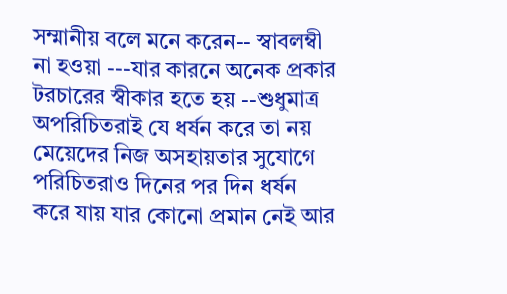সম্মানীয় বলে মনে করেন-- স্বাবলম্বী না হওয়া ---যার কারনে অনেক প্রকার টরচারের স্বীকার হতে হয় --শুধুমাত্র অপরিচিতরাই যে ধর্ষন করে তা নয় মেয়েদের নিজ অসহায়তার সুযোগে পরিচিতরাও দিনের পর দিন ধর্ষন করে যায় যার কোনো প্রমান নেই আর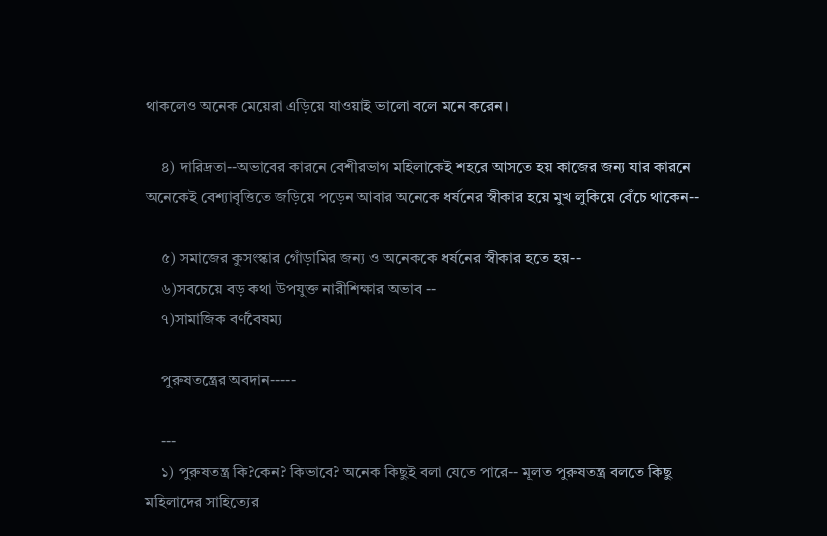থাকলেও অনেক মেয়েরা এড়িয়ে যাওয়াই ভালো বলে মনে করেন।

    ৪) দারিদ্রতা--অভাবের কারনে বেশীরভাগ মহিলাকেই শহরে আসতে হয় কাজের জন্য যার কারনে অনেকেই বেশ্যাবৃত্তিতে জড়িয়ে পড়েন আবার অনেকে ধর্ষনের স্বীকার হয়ে মুখ লুকিয়ে বেঁচে থাকেন--

    ৫) সমাজের কুসংস্কার গোঁড়ামির জন্য ও অনেককে ধর্ষনের স্বীকার হতে হয়--
    ৬)সবচেয়ে বড় কথা উপযুক্ত নারীশিক্ষার অভাব --
    ৭)সামাজিক বর্ণবৈষম্য

    পুরুষতন্ত্রের অবদান-----

    ---
    ১) পুরুষতন্ত্র কি?কেন? কিভাবে? অনেক কিছুই বলা যেতে পারে-- মূলত পুরুষতন্ত্র বলতে কিছু মহিলাদের সাহিত্যের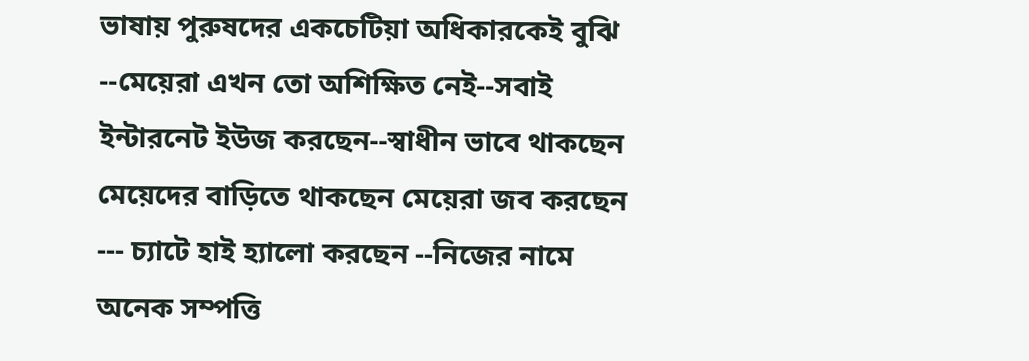ভাষায় পুরুষদের একচেটিয়া অধিকারকেই বুঝি --মেয়েরা এখন তো অশিক্ষিত নেই--সবাই ইন্টারনেট ইউজ করছেন--স্বাধীন ভাবে থাকছেন মেয়েদের বাড়িতে থাকছেন মেয়েরা জব করছেন --- চ্যাটে হাই হ্যালো করছেন --নিজের নামে অনেক সম্পত্তি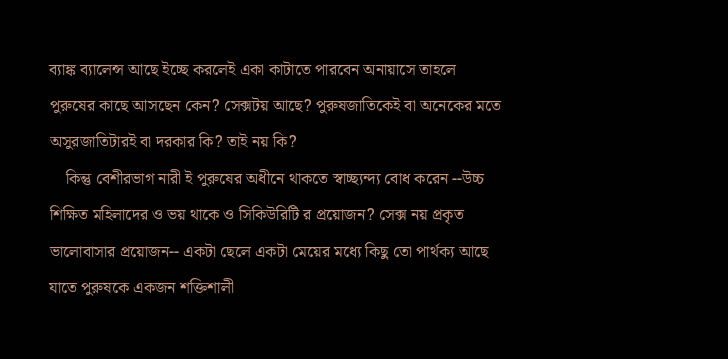ব্যাঙ্ক ব্যালেন্স আছে ইচ্ছে করলেই একা কাটাতে পারবেন অনায়াসে তাহলে পুরুষের কাছে আসছেন কেন? সেক্সটয় আছে? পুরুষজাতিকেই বা অনেকের মতে অসুরজাতিটারই বা দরকার কি? তাই নয় কি?
    কিন্তু বেশীরভাগ নারী ই পুরুষের অধীনে থাকতে স্বাচ্ছ্যন্দ্য বোধ করেন --উচ্চ শিক্ষিত মহিলাদের ও ভয় থাকে ও সিকিউরিটি র প্রয়োজন? সেক্স নয় প্রকৃত ভালোবাসার প্রয়োজন-- একটা ছেলে একটা মেয়ের মধ্যে কিছু তো পার্থক্য আছে যাতে পুরুষকে একজন শক্তিশালী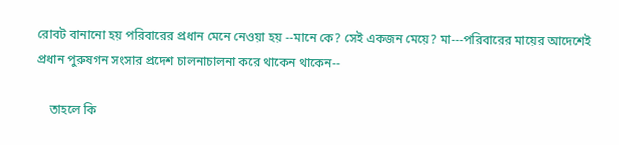রোবট বানানো হয় পরিবারের প্রধান মেনে নেওয়া হয় --মানে কে? সেই একজন মেয়ে? মা---পরিবারের মায়ের আদেশেই প্রধান পুরুষগন সংসার প্রদেশ চালনাচালনা করে থাকেন থাকেন--

    তাহলে কি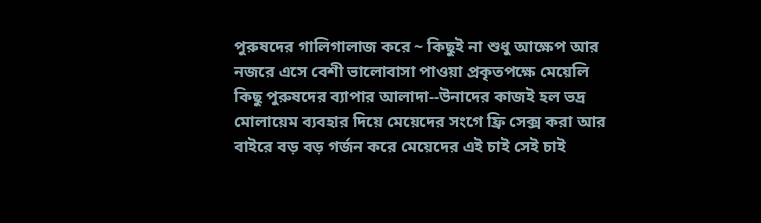পুরুষদের গালিগালাজ করে ~ কিছুই না শুধু আক্ষেপ আর নজরে এসে বেশী ভালোবাসা পাওয়া প্রকৃতপক্ষে মেয়েলি কিছু পুরুষদের ব্যাপার আলাদা--উনাদের কাজই হল ভদ্র মোলায়েম ব্যবহার দিয়ে মেয়েদের সংগে ফ্রি সেক্স করা আর বাইরে বড় বড় গর্জন করে মেয়েদের এই চাই সেই চাই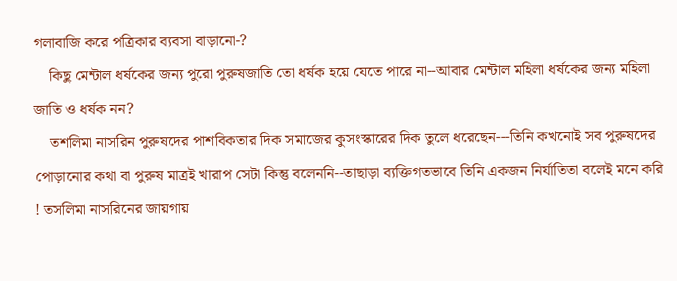গলাবাজি করে পত্রিকার ব্যবসা বাড়ানো-?
    কিছু মেন্টাল ধর্ষকের জন্য পুরো পুরুষজাতি তো ধর্ষক হয়ে যেতে পারে না--আবার মেন্টাল মহিলা ধর্ষকের জন্য মহিলা জাতি ও ধর্ষক নন?
    তশলিমা নাসরিন পুরুষদের পাশবিকতার দিক সমাজের কুসংস্কারের দিক তুলে ধরেছেন---তিনি কখনোই সব পুরুষদের পোড়ানোর কথা বা পুরুষ মাত্রই খারাপ সেটা কিন্তু বলেননি--তাছাড়া ব্যক্তিগতভাবে তিনি একজন নির্যাতিতা বলেই মনে করি ! তসলিমা নাসরিনের জায়গায়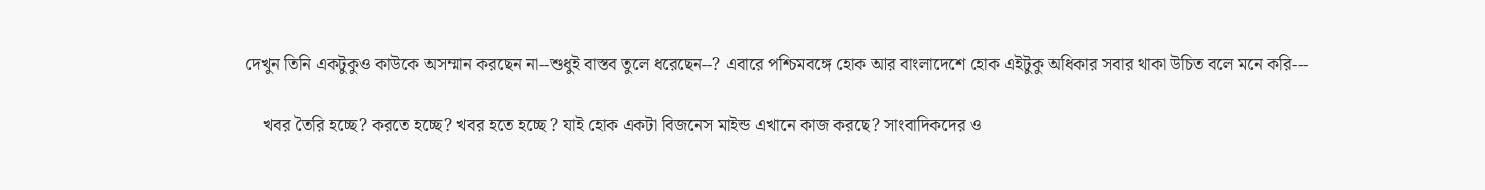দেখুন তিনি একটুকুও কাউকে অসম্মান করছেন না--শুধুই বাস্তব তুলে ধরেছেন--? এবারে পশ্চিমবঙ্গে হোক আর বাংলাদেশে হোক এইটুকু অধিকার সবার থাকা উচিত বলে মনে করি---

    খবর তৈরি হচ্ছে? করতে হচ্ছে? খবর হতে হচ্ছে ? যাই হোক একটা বিজনেস মাইন্ড এখানে কাজ করছে? সাংবাদিকদের ও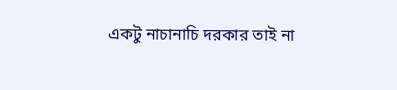একটু নাচানাচি দরকার তাই না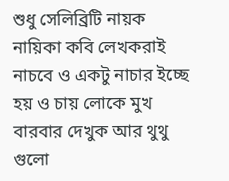শুধু সেলিব্রিটি নায়ক নায়িকা কবি লেখকরাই নাচবে ও একটু নাচার ইচ্ছে হয় ও চায় লোকে মুখ বারবার দেখুক আর থুথু গুলো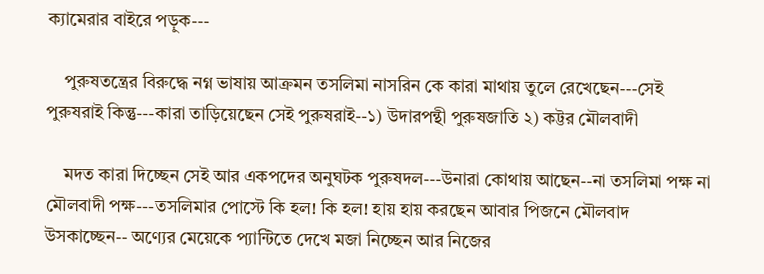ক্যামেরার বাইরে পড়ুক---

    পুরুষতন্ত্রের বিরুদ্ধে নগ্ন ভাষায় আক্রমন তসলিমা নাসরিন কে কারা মাথায় তুলে রেখেছেন---সেই পুরুষরাই কিন্তু---কারা তাড়িয়েছেন সেই পুরুষরাই--১) উদারপন্থী পুরুষজাতি ২) কট্টর মৌলবাদী

    মদত কারা দিচ্ছেন সেই আর একপদের অনুঘটক পুরুষদল---উনারা কোথায় আছেন--না তসলিমা পক্ষ না মৌলবাদী পক্ষ---তসলিমার পোস্টে কি হল! কি হল! হায় হায় করছেন আবার পিজনে মৌলবাদ উসকাচ্ছেন-- অণ্যের মেয়েকে প্যান্টিতে দেখে মজা নিচ্ছেন আর নিজের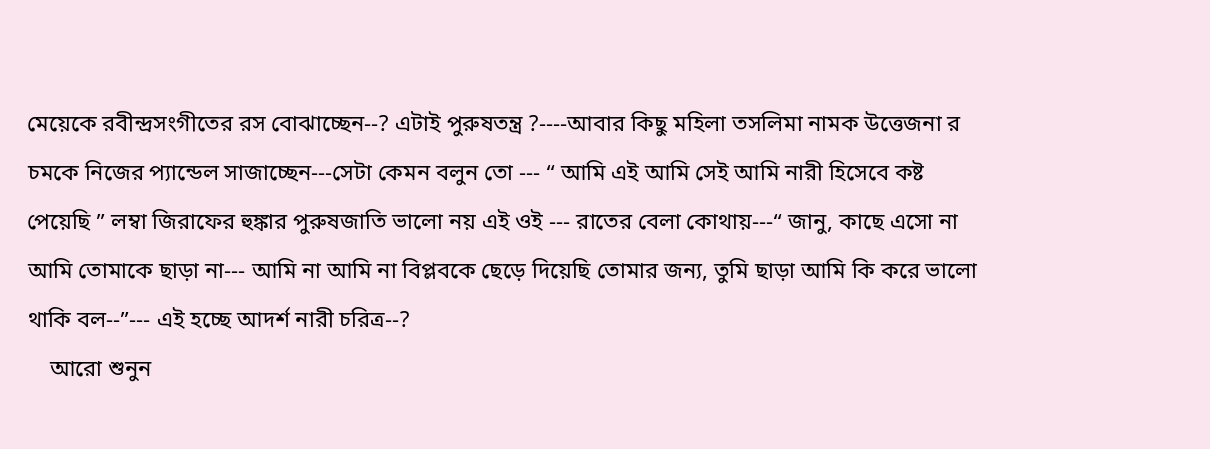মেয়েকে রবীন্দ্রসংগীতের রস বোঝাচ্ছেন--? এটাই পুরুষতন্ত্র ?----আবার কিছু মহিলা তসলিমা নামক উত্তেজনা র চমকে নিজের প্যান্ডেল সাজাচ্ছেন---সেটা কেমন বলুন তো --- “ আমি এই আমি সেই আমি নারী হিসেবে কষ্ট পেয়েছি ” লম্বা জিরাফের হুঙ্কার পুরুষজাতি ভালো নয় এই ওই --- রাতের বেলা কোথায়---“ জানু, কাছে এসো না আমি তোমাকে ছাড়া না--- আমি না আমি না বিপ্লবকে ছেড়ে দিয়েছি তোমার জন্য, তুমি ছাড়া আমি কি করে ভালো থাকি বল--”--- এই হচ্ছে আদর্শ নারী চরিত্র--?
    আরো শুনুন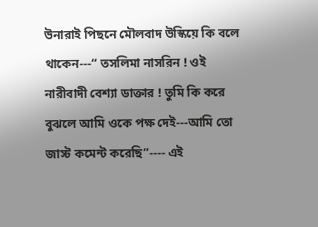উনারাই পিছনে মৌলবাদ উস্কিয়ে কি বলে থাকেন---“ তসলিমা নাসরিন ! ওই নারীবাদী বেশ্যা ডাক্তার ! তুমি কি করে বুঝলে আমি ওকে পক্ষ দেই---আমি তো জাস্ট কমেন্ট করেছি”---- এই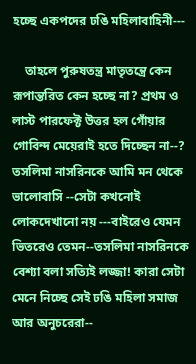হচ্ছে একপদের ঢঙি মহিলাবাহিনী---

    তাহলে পুরুষতন্ত্র মাতৃতন্ত্রে কেন রূপান্তরিত কেন হচ্ছে না? প্রথম ও লাস্ট পারফেক্ট উত্তর হল গোঁয়ার গোবিন্দ মেয়েরাই হতে দিচ্ছেন না--? তসলিমা নাসরিনকে আমি মন থেকে ভালোবাসি --সেটা কখনোই লোকদেখানো নয় ---বাইরেও যেমন ভিতরেও তেমন--তসলিমা নাসরিনকে বেশ্যা বলা সত্যিই লজ্জা! কারা সেটা মেনে নিচ্ছে সেই ঢঙি মহিলা সমাজ আর অনুচরেরা--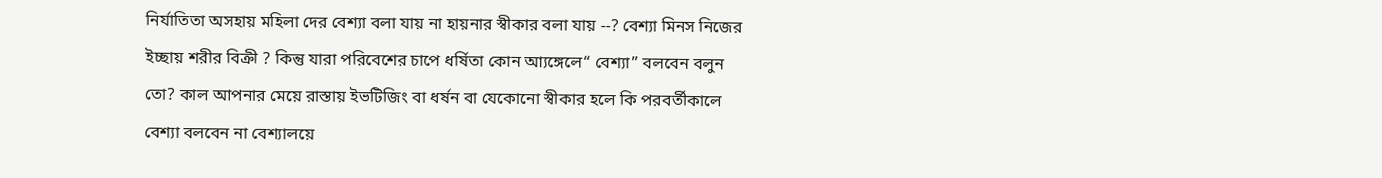নির্যাতিতা অসহায় মহিলা দের বেশ্যা বলা যায় না হায়নার স্বীকার বলা যায় --? বেশ্যা মিনস নিজের ইচ্ছায় শরীর বিক্রী ? কিন্তু যারা পরিবেশের চাপে ধর্ষিতা কোন আ্যঙ্গেলে“ বেশ্যা” বলবেন বলুন তো? কাল আপনার মেয়ে রাস্তায় ইভটিজিং বা ধর্ষন বা যেকোনো স্বীকার হলে কি পরবর্তীকালে বেশ্যা বলবেন না বেশ্যালয়ে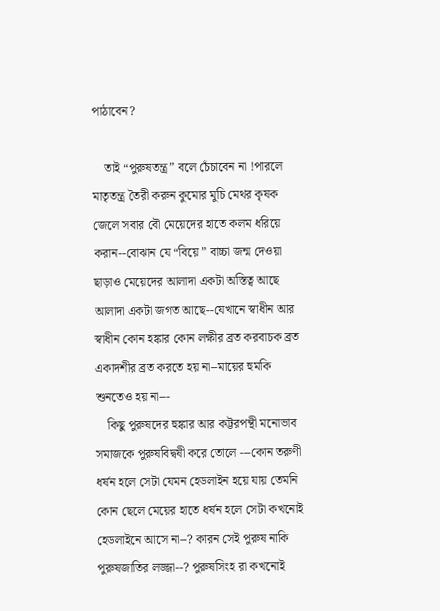পাঠাবেন?

    তাই “পুরুষতন্ত্র” বলে চেঁচাবেন না !পারলে মাতৃতন্ত্র তৈরী করুন কুমোর মুচি মেথর কৃষক জেলে সবার বৌ মেয়েদের হাতে কলম ধরিয়ে করান--বোঝান যে “বিয়ে ” বাচ্চা জন্ম দেওয়া ছাড়াও মেয়েদের আলাদা একটা অস্তিত্ব আছে আলাদা একটা জগত আছে--যেখানে স্বাধীন আর স্বাধীন কোন হঙ্কার কোন লক্ষীর ব্রত করবাচক ব্রত একাদশীর ব্রত করতে হয় না--মায়ের হুমকি শুনতেও হয় না---
    কিছু পুরুষদের হুঙ্কার আর কট্টরপন্থী মনোভাব সমাজকে পুরুষবিদ্বষী করে তোলে ---কোন তরুণী ধর্ষন হলে সেটা যেমন হেডলাইন হয়ে যায় তেমনি কোন ছেলে মেয়ের হাতে ধর্ষন হলে সেটা কখনোই হেডলাইনে আসে না--? কারন সেই পুরুষ নাকি পুরুষজাতির লজ্জা--? পুরুষসিংহ রা কখনোই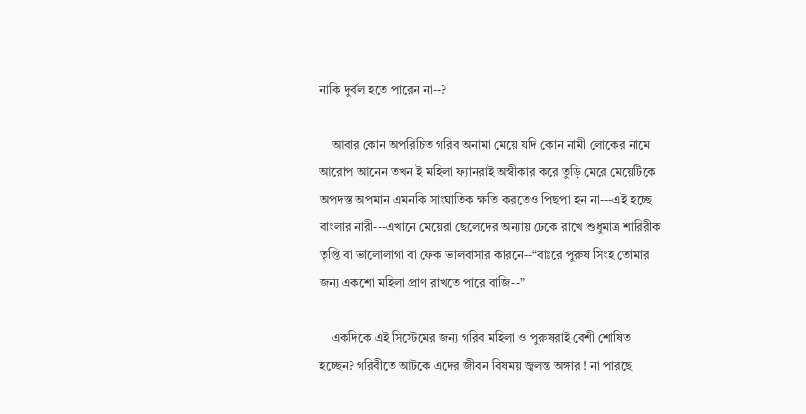নাকি দুর্বল হতে পারেন না--?

    আবার কোন অপরিচিত গরিব অনামা মেয়ে যদি কোন নামী লোকের নামে আরোপ আনেন তখন ই মহিলা ফ্যানরাই অস্বীকার করে তুড়ি মেরে মেয়েটিকে অপদস্ত অপমান এমনকি সাংঘাতিক ক্ষতি করতেও পিছপা হন না---এই হচ্ছে বাংলার নারী---এখানে মেয়েরা ছেলেদের অন্যায় ঢেকে রাখে শুধুমাত্র শারিরীক তৃপ্তি বা ভালোলাগা বা ফেক ভালবাসার কারনে--“বাঃরে পুরুষ সিংহ তোমার জন্য একশো মহিলা প্রাণ রাখতে পারে বাজি--”

    একদিকে এই সিস্টেমের জন্য গরিব মহিলা ও পুরুষরাই বেশী শোষিত হচ্ছেন? গরিবীতে আটকে এদের জীবন বিষময় জ্বলন্ত অঙ্গার ! না পারছে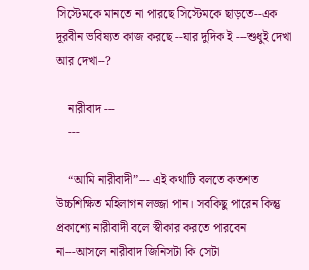সিস্টেমকে মানতে না পারছে সিস্টেমকে ছাড়তে--এক দূরবীন ভবিষ্যত কাজ করছে --যার দুদিক ই ---শুধুই দেখা আর দেখা--?

    নারীবাদ ---
    ---

    “আমি নারীবাদী”--- এই কথাটি বলতে কতশত উচ্চশিক্ষিত মহিলাগন লজ্জা পান। সবকিছু পারেন কিন্তু প্রকাশ্যে নারীবাদী বলে স্বীকার করতে পারবেন না---আসলে নারীবাদ জিনিসটা কি সেটা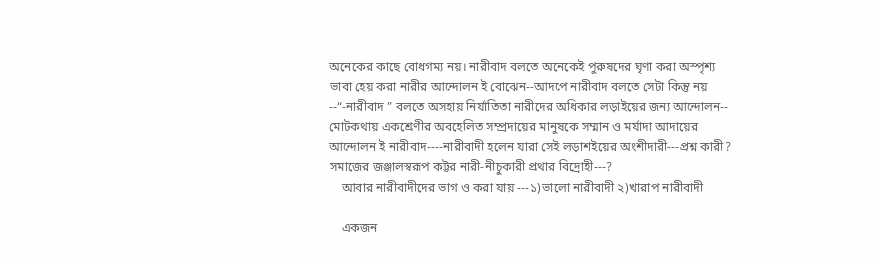অনেকের কাছে বোধগম্য নয়। নারীবাদ বলতে অনেকেই পুরুষদের ঘৃণা করা অস্পৃশ্য ভাবা হেয় করা নারীর আন্দোলন ই বোঝেন--আদপে নারীবাদ বলতে সেটা কিন্তু নয় --“-নারীবাদ ” বলতে অসহায় নির্যাতিতা নারীদের অধিকার লড়াইয়ের জন্য আন্দোলন-- মোটকথায় একশ্রেণীর অবহেলিত সম্প্রদায়ের মানুষকে সম্মান ও মর্যাদা আদায়ের আন্দোলন ই নারীবাদ----নারীবাদী হলেন যারা সেই লড়াশইয়ের অংশীদারী---প্রশ্ন কারী? সমাজের জঞ্জালস্বরূপ কট্টর নারী-নীচুকারী প্রথার বিদ্রোহী---?
    আবার নারীবাদীদের ভাগ ও করা যায় ---১)ভালো নারীবাদী ২)খারাপ নারীবাদী

    একজন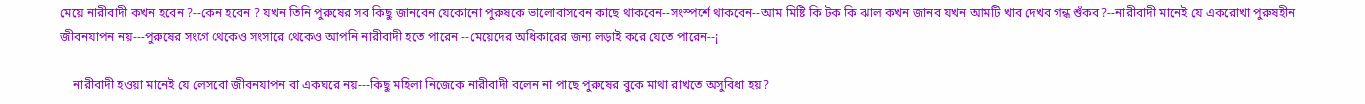মেয়ে নারীবাদী কখন হবেন ?--কেন হবেন ? যখন তিনি পুরুষের সব কিছু জানবেন যেকোনো পুরুষকে ভালোবাসবেন কাছে থাকবেন--সংস্পর্শে থাকবেন--আম মিষ্টি কি টক কি ঝাল কখন জানব যখন আমটি খাব দেখব গন্ধ শুঁকব?--নারীবাদী মানেই যে একরোখা পুরুষহীন জীবনযাপন নয়---পুরুষের সংগে থেকেও সংসারে থেকেও আপনি নারীবাদী হতে পারেন --মেয়েদের অধিকারের জন্য লড়াই করে যেতে পারেন--¡

    নারীবাদী হওয়া মানেই যে লেসবো জীবনযাপন বা একঘরে নয়---কিছু মহিলা নিজেকে নারীবাদী বলেন না পাছে পুরুষের বুকে মাথা রাখতে অসুবিধা হয়?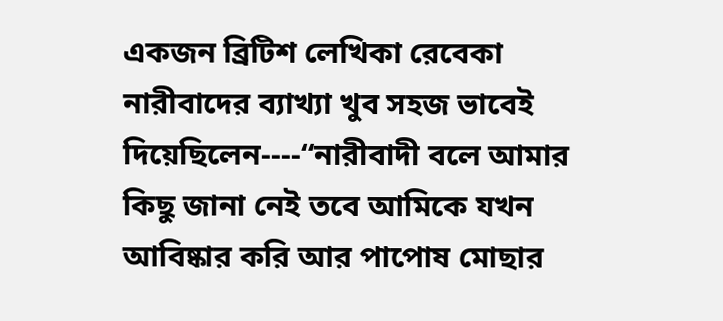একজন ব্রিটিশ লেখিকা রেবেকা নারীবাদের ব্যাখ্যা খুব সহজ ভাবেই দিয়েছিলেন----“নারীবাদী বলে আমার কিছু জানা নেই তবে আমিকে যখন আবিষ্কার করি আর পাপোষ মোছার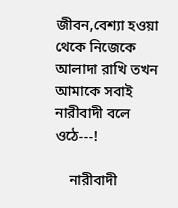জীবন,বেশ্যা হওয়া থেকে নিজেকে আলাদা রাখি তখন আমাকে সবাই নারীবাদী বলে ওঠে---!

    নারীবাদী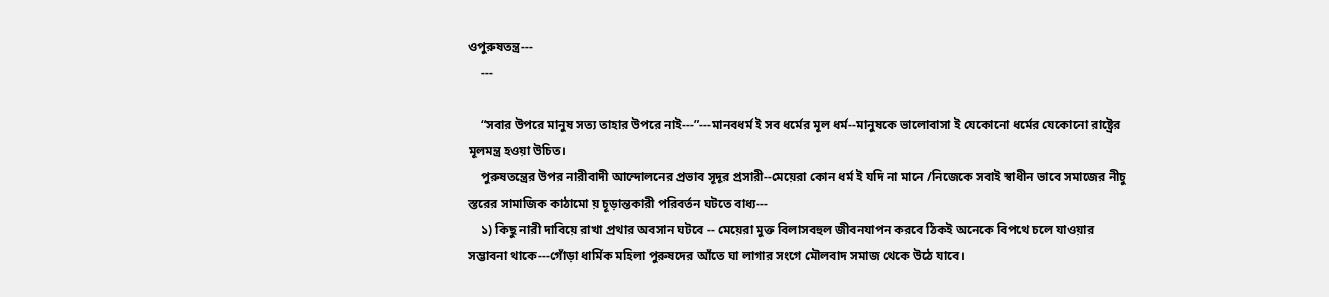ওপুরুষতন্ত্র---
    ---

    “সবার উপরে মানুষ সত্য তাহার উপরে নাই---”---মানবধর্ম ই সব ধর্মের মূল ধর্ম--মানুষকে ভালোবাসা ই যেকোনো ধর্মের যেকোনো রাষ্ট্রের মূলমন্ত্র হওয়া উচিত।
    পুরুষতন্ত্রের উপর নারীবাদী আন্দোলনের প্রভাব সূদূর প্রসারী--মেয়েরা কোন ধর্ম ই যদি না মানে /নিজেকে সবাই স্বাধীন ভাবে সমাজের নীচু স্তরের সামাজিক কাঠামো য় চূড়ান্তকারী পরিবর্তন ঘটতে বাধ্য---
    ১) কিছু নারী দাবিয়ে রাখা প্রথার অবসান ঘটবে -- মেয়েরা মুক্ত বিলাসবহুল জীবনযাপন করবে ঠিকই অনেকে বিপথে চলে যাওয়ার সম্ভাবনা থাকে---গোঁড়া ধার্মিক মহিলা পুরুষদের আঁতে ঘা লাগার সংগে মৌলবাদ সমাজ থেকে উঠে যাবে।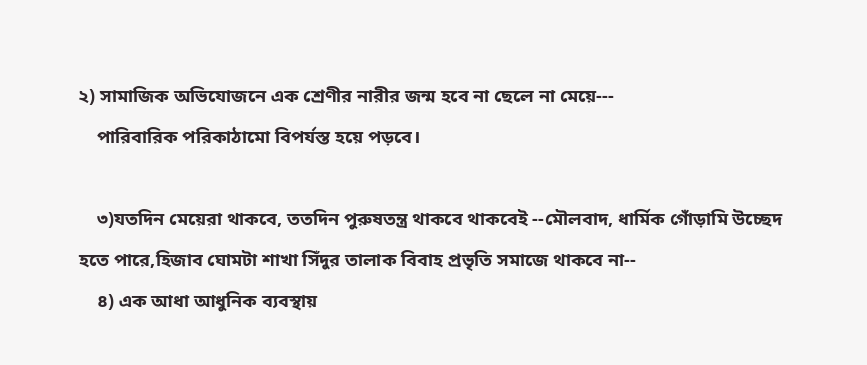২) সামাজিক অভিযোজনে এক শ্রেণীর নারীর জন্ম হবে না ছেলে না মেয়ে---
    পারিবারিক পরিকাঠামো বিপর্যস্ত হয়ে পড়বে।

    ৩)যতদিন মেয়েরা থাকবে, ততদিন পুরুষতন্ত্র থাকবে থাকবেই --মৌলবাদ, ধার্মিক গোঁড়ামি উচ্ছেদ হতে পারে,হিজাব ঘোমটা শাখা সিঁদুর তালাক বিবাহ প্রভৃতি সমাজে থাকবে না--
    ৪) এক আধা আধুনিক ব্যবস্থায়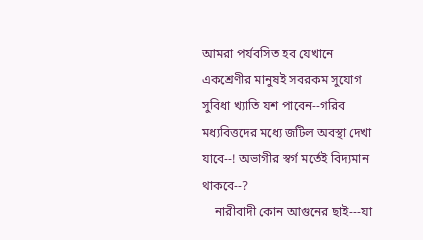আমরা পর্যবসিত হব যেখানে একশ্রেণীর মানুষই সবরকম সুযোগ সুবিধা খ্যাতি যশ পাবেন--গরিব মধ্যবিত্তদের মধ্যে জটিল অবস্থা দেখা যাবে--! অভাগীর স্বর্গ মর্তেই বিদ্যমান থাকবে--?
    নারীবাদী কোন আগুনের ছাই---যা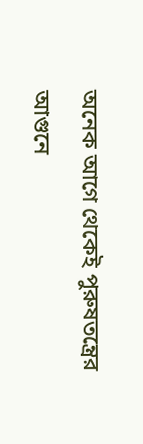অনেক আগে থেকেই পুরুষতন্ত্রের আগুনে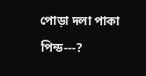পোড়া দলা পাকা পিন্ড---?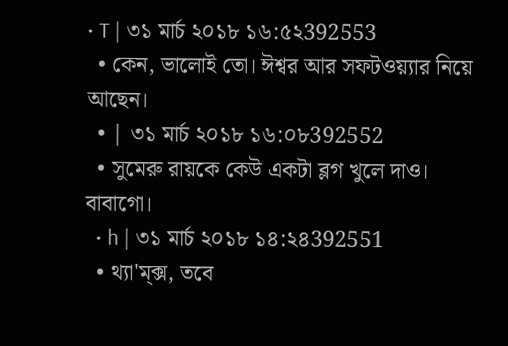• T | ৩১ মার্চ ২০১৮ ১৬:৫২392553
  • কেন, ভালোই তো। ঈশ্বর আর সফটওয়্যার নিয়ে আছেন।
  • | ৩১ মার্চ ২০১৮ ১৬:০৮392552
  • সুমেরু রায়কে কেউ একটা ব্লগ খুলে দাও। বাবাগো।
  • h | ৩১ মার্চ ২০১৮ ১৪:২৪392551
  • থ্যা'ম্ক্স, তবে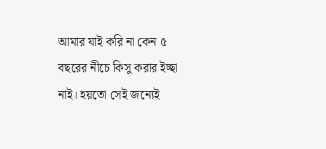আমার যাই করি না কেন ৫ বছরের নীচে কিসু করার ইচ্ছা নাই। হয়তো সেই জন্যেই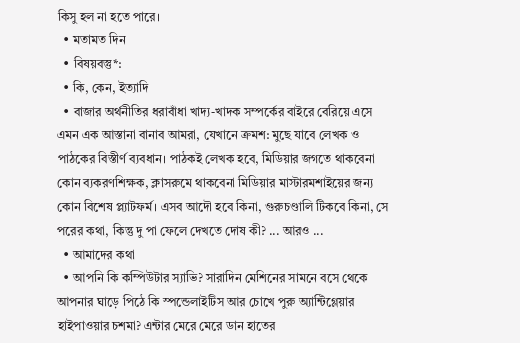কিসু হল না হতে পারে।
  • মতামত দিন
  • বিষয়বস্তু*:
  • কি, কেন, ইত্যাদি
  • বাজার অর্থনীতির ধরাবাঁধা খাদ্য-খাদক সম্পর্কের বাইরে বেরিয়ে এসে এমন এক আস্তানা বানাব আমরা, যেখানে ক্রমশ: মুছে যাবে লেখক ও পাঠকের বিস্তীর্ণ ব্যবধান। পাঠকই লেখক হবে, মিডিয়ার জগতে থাকবেনা কোন ব্যকরণশিক্ষক, ক্লাসরুমে থাকবেনা মিডিয়ার মাস্টারমশাইয়ের জন্য কোন বিশেষ প্ল্যাটফর্ম। এসব আদৌ হবে কিনা, গুরুচণ্ডালি টিকবে কিনা, সে পরের কথা, কিন্তু দু পা ফেলে দেখতে দোষ কী? ... আরও ...
  • আমাদের কথা
  • আপনি কি কম্পিউটার স্যাভি? সারাদিন মেশিনের সামনে বসে থেকে আপনার ঘাড়ে পিঠে কি স্পন্ডেলাইটিস আর চোখে পুরু অ্যান্টিগ্লেয়ার হাইপাওয়ার চশমা? এন্টার মেরে মেরে ডান হাতের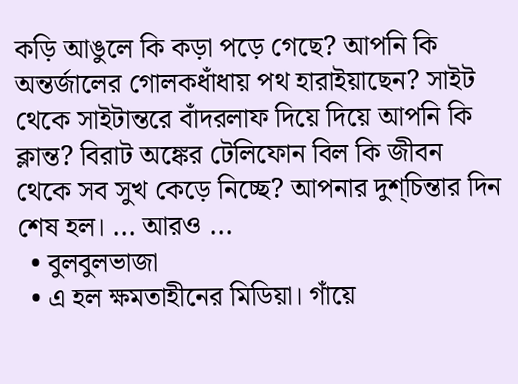কড়ি আঙুলে কি কড়া পড়ে গেছে? আপনি কি অন্তর্জালের গোলকধাঁধায় পথ হারাইয়াছেন? সাইট থেকে সাইটান্তরে বাঁদরলাফ দিয়ে দিয়ে আপনি কি ক্লান্ত? বিরাট অঙ্কের টেলিফোন বিল কি জীবন থেকে সব সুখ কেড়ে নিচ্ছে? আপনার দুশ্‌চিন্তার দিন শেষ হল। ... আরও ...
  • বুলবুলভাজা
  • এ হল ক্ষমতাহীনের মিডিয়া। গাঁয়ে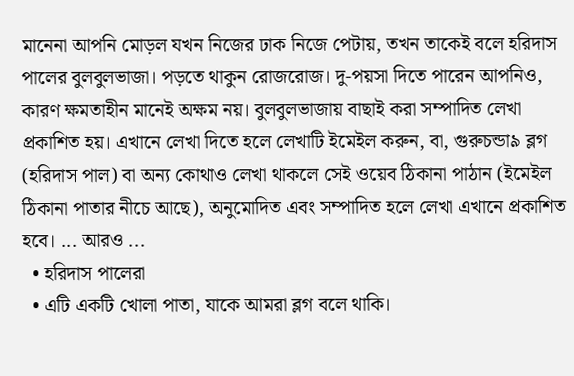মানেনা আপনি মোড়ল যখন নিজের ঢাক নিজে পেটায়, তখন তাকেই বলে হরিদাস পালের বুলবুলভাজা। পড়তে থাকুন রোজরোজ। দু-পয়সা দিতে পারেন আপনিও, কারণ ক্ষমতাহীন মানেই অক্ষম নয়। বুলবুলভাজায় বাছাই করা সম্পাদিত লেখা প্রকাশিত হয়। এখানে লেখা দিতে হলে লেখাটি ইমেইল করুন, বা, গুরুচন্ডা৯ ব্লগ (হরিদাস পাল) বা অন্য কোথাও লেখা থাকলে সেই ওয়েব ঠিকানা পাঠান (ইমেইল ঠিকানা পাতার নীচে আছে), অনুমোদিত এবং সম্পাদিত হলে লেখা এখানে প্রকাশিত হবে। ... আরও ...
  • হরিদাস পালেরা
  • এটি একটি খোলা পাতা, যাকে আমরা ব্লগ বলে থাকি।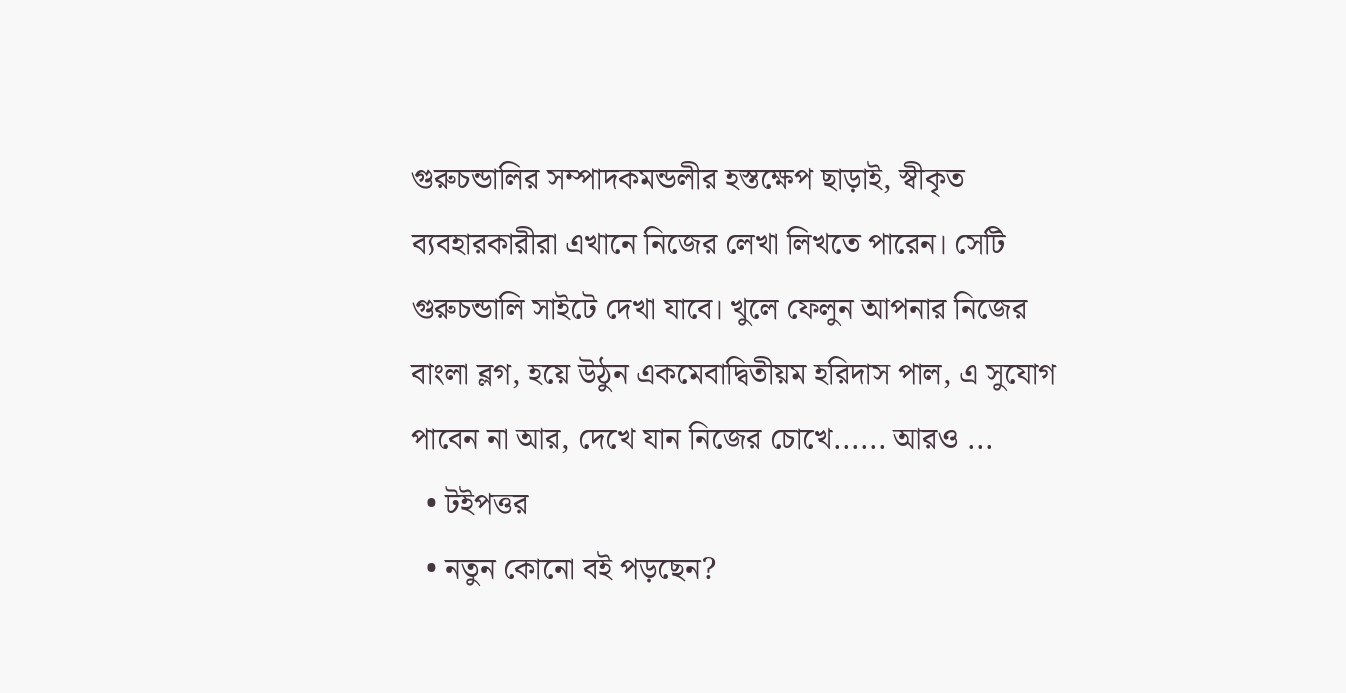গুরুচন্ডালির সম্পাদকমন্ডলীর হস্তক্ষেপ ছাড়াই, স্বীকৃত ব্যবহারকারীরা এখানে নিজের লেখা লিখতে পারেন। সেটি গুরুচন্ডালি সাইটে দেখা যাবে। খুলে ফেলুন আপনার নিজের বাংলা ব্লগ, হয়ে উঠুন একমেবাদ্বিতীয়ম হরিদাস পাল, এ সুযোগ পাবেন না আর, দেখে যান নিজের চোখে...... আরও ...
  • টইপত্তর
  • নতুন কোনো বই পড়ছেন?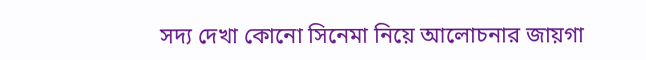সদ্য দেখা কোনো সিনেমা নিয়ে আলোচনার জায়গা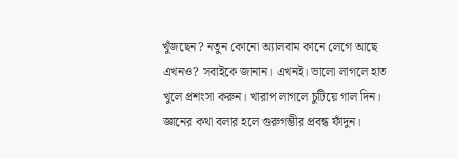খুঁজছেন? নতুন কোনো অ্যালবাম কানে লেগে আছে এখনও? সবাইকে জানান। এখনই। ভালো লাগলে হাত খুলে প্রশংসা করুন। খারাপ লাগলে চুটিয়ে গাল দিন। জ্ঞানের কথা বলার হলে গুরুগম্ভীর প্রবন্ধ ফাঁদুন।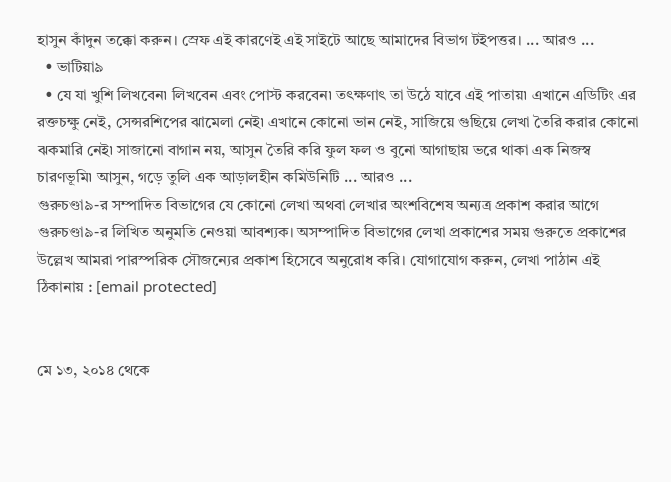হাসুন কাঁদুন তক্কো করুন। স্রেফ এই কারণেই এই সাইটে আছে আমাদের বিভাগ টইপত্তর। ... আরও ...
  • ভাটিয়া৯
  • যে যা খুশি লিখবেন৷ লিখবেন এবং পোস্ট করবেন৷ তৎক্ষণাৎ তা উঠে যাবে এই পাতায়৷ এখানে এডিটিং এর রক্তচক্ষু নেই, সেন্সরশিপের ঝামেলা নেই৷ এখানে কোনো ভান নেই, সাজিয়ে গুছিয়ে লেখা তৈরি করার কোনো ঝকমারি নেই৷ সাজানো বাগান নয়, আসুন তৈরি করি ফুল ফল ও বুনো আগাছায় ভরে থাকা এক নিজস্ব চারণভূমি৷ আসুন, গড়ে তুলি এক আড়ালহীন কমিউনিটি ... আরও ...
গুরুচণ্ডা৯-র সম্পাদিত বিভাগের যে কোনো লেখা অথবা লেখার অংশবিশেষ অন্যত্র প্রকাশ করার আগে গুরুচণ্ডা৯-র লিখিত অনুমতি নেওয়া আবশ্যক। অসম্পাদিত বিভাগের লেখা প্রকাশের সময় গুরুতে প্রকাশের উল্লেখ আমরা পারস্পরিক সৌজন্যের প্রকাশ হিসেবে অনুরোধ করি। যোগাযোগ করুন, লেখা পাঠান এই ঠিকানায় : [email protected]


মে ১৩, ২০১৪ থেকে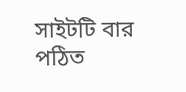সাইটটি বার পঠিত